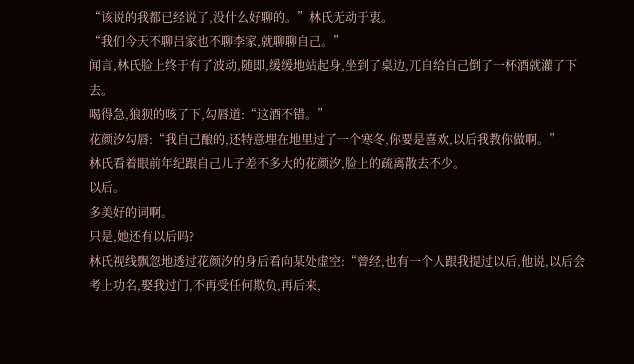“该说的我都已经说了,没什么好聊的。”林氏无动于衷。
“我们今天不聊吕家也不聊李家,就聊聊自己。”
闻言,林氏脸上终于有了波动,随即,缓缓地站起身,坐到了桌边,兀自给自己倒了一杯酒就灌了下去。
喝得急,狼狈的咳了下,勾唇道:“这酒不错。”
花颜汐勾唇:“我自己酿的,还特意埋在地里过了一个寒冬,你要是喜欢,以后我教你做啊。”
林氏看着眼前年纪跟自己儿子差不多大的花颜汐,脸上的疏离散去不少。
以后。
多美好的词啊。
只是,她还有以后吗?
林氏视线飘忽地透过花颜汐的身后看向某处虚空:“曾经,也有一个人跟我提过以后,他说,以后会考上功名,娶我过门,不再受任何欺负,再后来,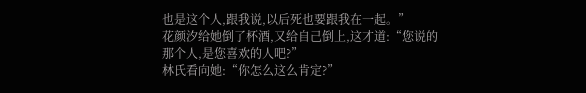也是这个人,跟我说,以后死也要跟我在一起。”
花颜汐给她倒了杯酒,又给自己倒上,这才道:“您说的那个人,是您喜欢的人吧?”
林氏看向她:“你怎么这么肯定?”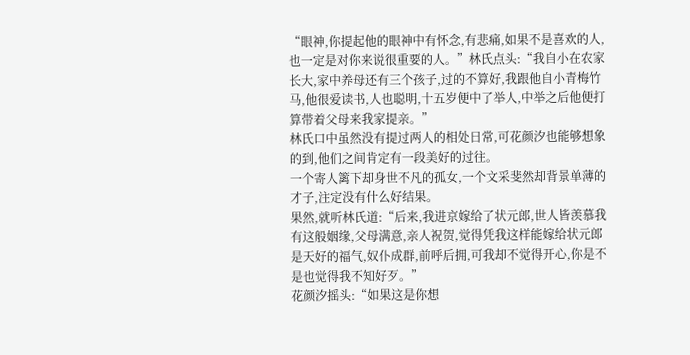“眼神,你提起他的眼神中有怀念,有悲痛,如果不是喜欢的人,也一定是对你来说很重要的人。”林氏点头:“我自小在农家长大,家中养母还有三个孩子,过的不算好,我跟他自小青梅竹马,他很爱读书,人也聪明,十五岁便中了举人,中举之后他便打算带着父母来我家提亲。”
林氏口中虽然没有提过两人的相处日常,可花颜汐也能够想象的到,他们之间肯定有一段美好的过往。
一个寄人篱下却身世不凡的孤女,一个文采斐然却背景单薄的才子,注定没有什么好结果。
果然,就听林氏道:“后来,我进京嫁给了状元郎,世人皆羡慕我有这般姻缘,父母满意,亲人祝贺,觉得凭我这样能嫁给状元郎是天好的福气,奴仆成群,前呼后拥,可我却不觉得开心,你是不是也觉得我不知好歹。”
花颜汐摇头:“如果这是你想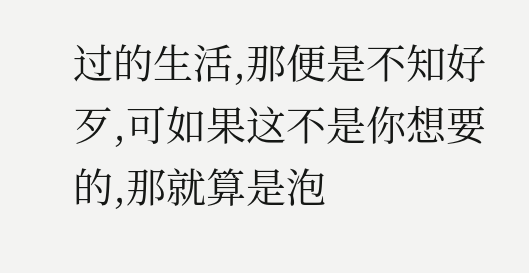过的生活,那便是不知好歹,可如果这不是你想要的,那就算是泡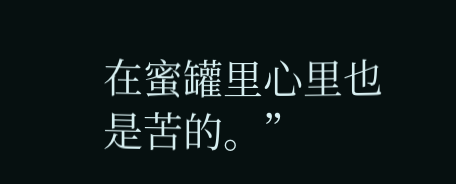在蜜罐里心里也是苦的。”